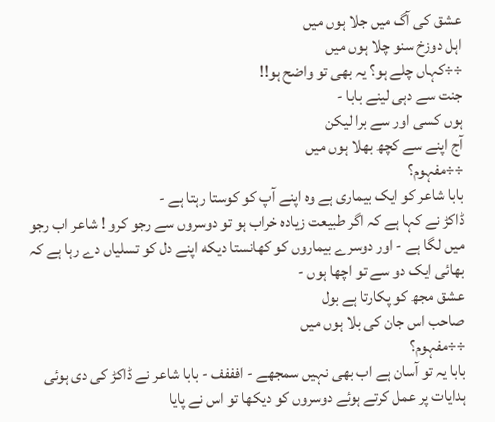عشق کی آگ میں جلا ہوں میں
اہل دوزخ سنو چلا ہوں میں
÷÷کہاں چلے ہو؟ یہ بھی تو واضح ہو!!
جنت سے دہی لینے بابا -
ہوں کسی اور سے برا لیکن
آج اپنے سے کچھ بهلا ہوں میں
÷÷مفہوم؟
بابا شاعر کو ایک بیماری ہے وہ اپنے آپ کو کوستا رہتا ہے -
ڈاکڑ نے کہا ہے کہ اگر طبیعت زیادہ خراب ہو تو دوسروں سے رجو کرو ! شاعر اب رجو میں لگا ہے - اور دوسرے بیماروں کو کهانستا دیکه اپنے دل کو تسلیاں دے رہا ہے کہ بهائی ایک دو سے تو اچها ہوں -
عشق مجھ کو پکارتا ہے بول
صاحب اس جان کی بلا ہوں میں
÷÷مفہوم؟
بابا یہ تو آسان ہے اب بهی نہیں سمجهے - افففف - بابا شاعر نے ڈاکڑ کی دی ہوئی ہدایات پر عمل کرتے ہوئے دوسروں کو دیکها تو اس نے پایا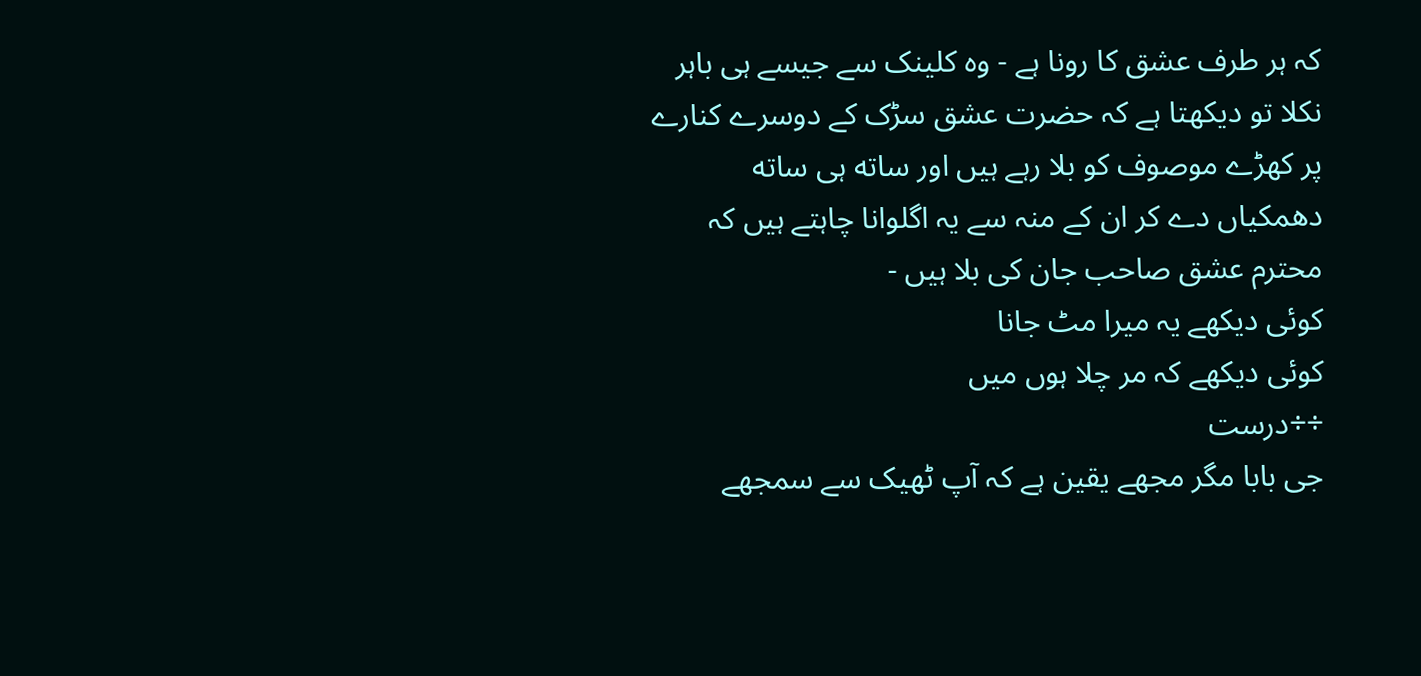کہ ہر طرف عشق کا رونا ہے - وہ کلینک سے جیسے ہی باہر نکلا تو دیکهتا ہے کہ حضرت عشق سڑک کے دوسرے کنارے پر کهڑے موصوف کو بلا رہے ہیں اور ساته ہی ساته دهمکیاں دے کر ان کے منہ سے یہ اگلوانا چاہتے ہیں کہ محترم عشق صاحب جان کی بلا ہیں -
کوئی دیکهے یہ میرا مٹ جانا
کوئی دیکهے کہ مر چلا ہوں میں
÷÷درست
جی بابا مگر مجهے یقین ہے کہ آپ ٹهیک سے سمجهے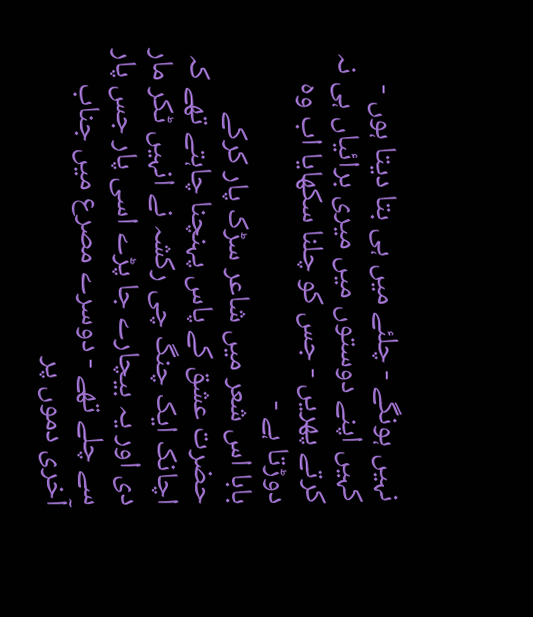نہیں ہونگے - چلئے میں ہی بتا دیتا ہوں - کہیں اپنے دوستوں میں میری برائیاں ہی نہ کرتے پهریں - جس کو چلنا سکهایا اب وہ دوڑتا ہے -
بابا اس شعر میں شاعر سڑک پار کرکے حضرت عشق کے پاس پہنچنا چاہتے تهے کہ اچانک ایک چنگ چی رکشہ نے انہیں ٹکر مار دی اور یہ بیچارے جا پڑے اسی پار جس پار سے چلے تهے - دوسرے مصرع میں جناب آخری دموں پر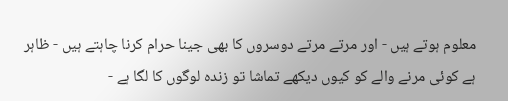معلوم ہوتے ہیں - اور مرتے مرتے دوسروں کا بهی جینا حرام کرنا چاہتے ہیں - ظاہر ہے کوئی مرنے والے کو کیوں دیکهے تماشا تو زندہ لوگوں کا لگا ہے -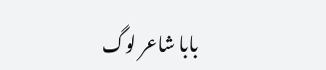بابا شاعر لوگ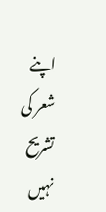اپنے شعر کی تشریح نہیں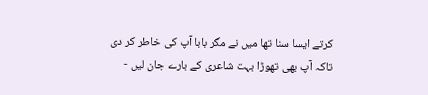کرتے ایسا سنا تها میں نے مگر بابا آپ کی خاطر کر دی تاکہ آپ بهی تهوڑا بہت شاعری کے بارے جان لیں -